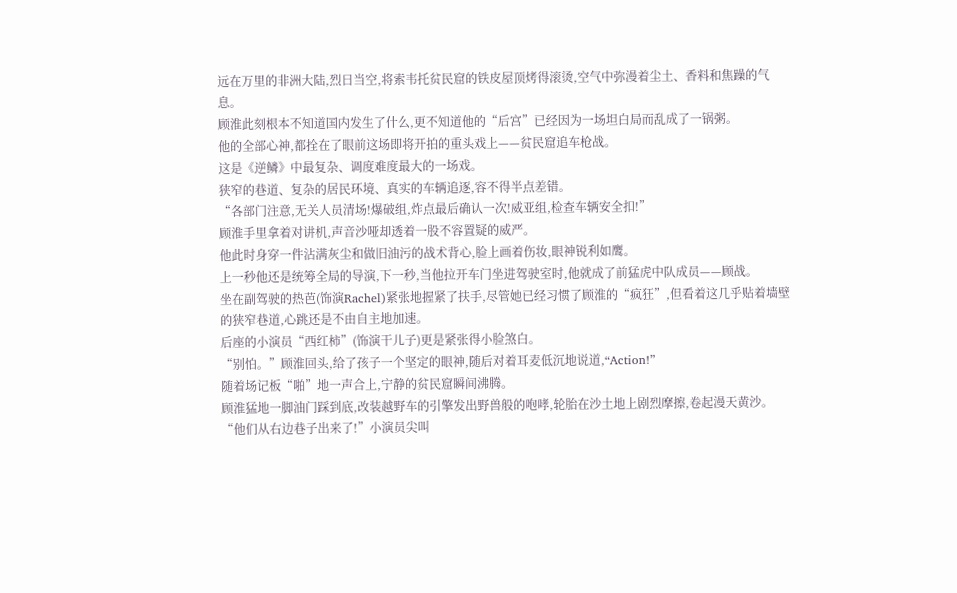远在万里的非洲大陆,烈日当空,将索韦托贫民窟的铁皮屋顶烤得滚烫,空气中弥漫着尘土、香料和焦躁的气息。
顾淮此刻根本不知道国内发生了什么,更不知道他的“后宫”已经因为一场坦白局而乱成了一锅粥。
他的全部心神,都拴在了眼前这场即将开拍的重头戏上——贫民窟追车枪战。
这是《逆鳞》中最复杂、调度难度最大的一场戏。
狭窄的巷道、复杂的居民环境、真实的车辆追逐,容不得半点差错。
“各部门注意,无关人员清场!爆破组,炸点最后确认一次!威亚组,检查车辆安全扣!”
顾淮手里拿着对讲机,声音沙哑却透着一股不容置疑的威严。
他此时身穿一件沾满灰尘和做旧油污的战术背心,脸上画着伤妆,眼神锐利如鹰。
上一秒他还是统筹全局的导演,下一秒,当他拉开车门坐进驾驶室时,他就成了前猛虎中队成员——顾战。
坐在副驾驶的热芭(饰演Rachel)紧张地握紧了扶手,尽管她已经习惯了顾淮的“疯狂”,但看着这几乎贴着墙壁的狭窄巷道,心跳还是不由自主地加速。
后座的小演员“西红柿”(饰演干儿子)更是紧张得小脸煞白。
“别怕。”顾淮回头,给了孩子一个坚定的眼神,随后对着耳麦低沉地说道,“Action!”
随着场记板“啪”地一声合上,宁静的贫民窟瞬间沸腾。
顾淮猛地一脚油门踩到底,改装越野车的引擎发出野兽般的咆哮,轮胎在沙土地上剧烈摩擦,卷起漫天黄沙。
“他们从右边巷子出来了!”小演员尖叫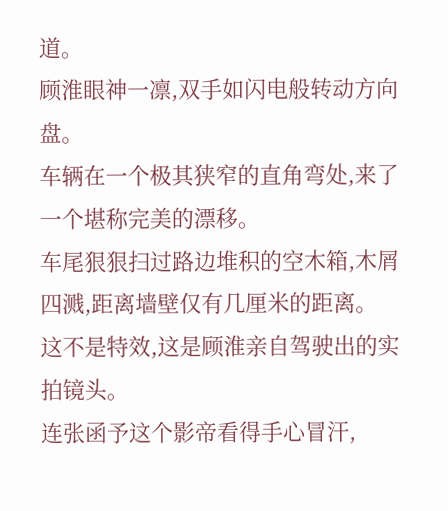道。
顾淮眼神一凛,双手如闪电般转动方向盘。
车辆在一个极其狭窄的直角弯处,来了一个堪称完美的漂移。
车尾狠狠扫过路边堆积的空木箱,木屑四溅,距离墙壁仅有几厘米的距离。
这不是特效,这是顾淮亲自驾驶出的实拍镜头。
连张函予这个影帝看得手心冒汗,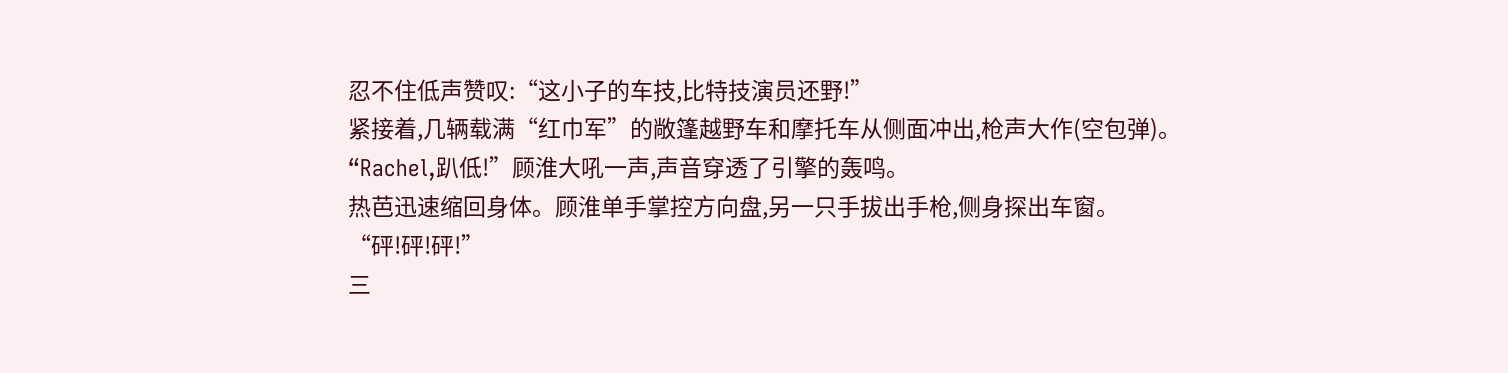忍不住低声赞叹:“这小子的车技,比特技演员还野!”
紧接着,几辆载满“红巾军”的敞篷越野车和摩托车从侧面冲出,枪声大作(空包弹)。
“Rachel,趴低!”顾淮大吼一声,声音穿透了引擎的轰鸣。
热芭迅速缩回身体。顾淮单手掌控方向盘,另一只手拔出手枪,侧身探出车窗。
“砰!砰!砰!”
三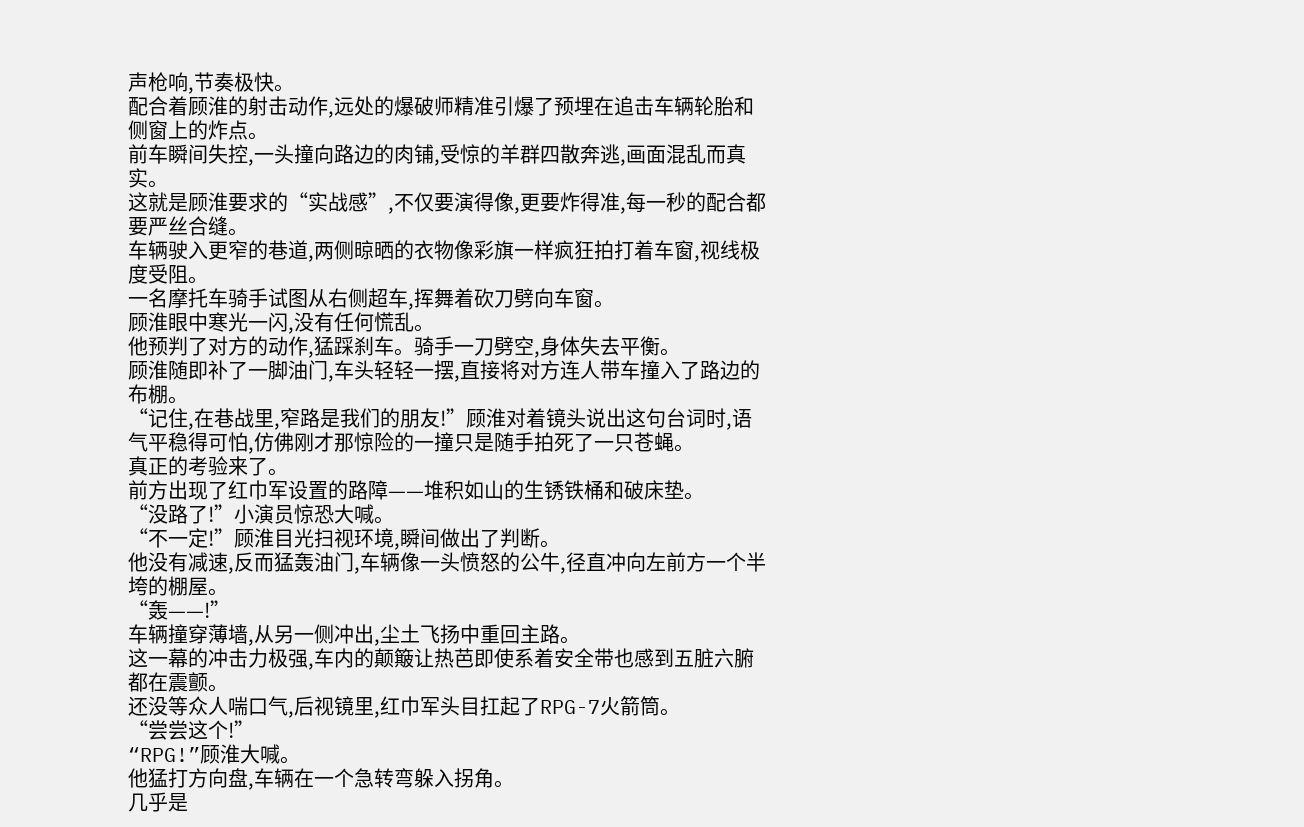声枪响,节奏极快。
配合着顾淮的射击动作,远处的爆破师精准引爆了预埋在追击车辆轮胎和侧窗上的炸点。
前车瞬间失控,一头撞向路边的肉铺,受惊的羊群四散奔逃,画面混乱而真实。
这就是顾淮要求的“实战感”,不仅要演得像,更要炸得准,每一秒的配合都要严丝合缝。
车辆驶入更窄的巷道,两侧晾晒的衣物像彩旗一样疯狂拍打着车窗,视线极度受阻。
一名摩托车骑手试图从右侧超车,挥舞着砍刀劈向车窗。
顾淮眼中寒光一闪,没有任何慌乱。
他预判了对方的动作,猛踩刹车。骑手一刀劈空,身体失去平衡。
顾淮随即补了一脚油门,车头轻轻一摆,直接将对方连人带车撞入了路边的布棚。
“记住,在巷战里,窄路是我们的朋友!”顾淮对着镜头说出这句台词时,语气平稳得可怕,仿佛刚才那惊险的一撞只是随手拍死了一只苍蝇。
真正的考验来了。
前方出现了红巾军设置的路障——堆积如山的生锈铁桶和破床垫。
“没路了!”小演员惊恐大喊。
“不一定!”顾淮目光扫视环境,瞬间做出了判断。
他没有减速,反而猛轰油门,车辆像一头愤怒的公牛,径直冲向左前方一个半垮的棚屋。
“轰——!”
车辆撞穿薄墙,从另一侧冲出,尘土飞扬中重回主路。
这一幕的冲击力极强,车内的颠簸让热芭即使系着安全带也感到五脏六腑都在震颤。
还没等众人喘口气,后视镜里,红巾军头目扛起了RPG-7火箭筒。
“尝尝这个!”
“RPG!”顾淮大喊。
他猛打方向盘,车辆在一个急转弯躲入拐角。
几乎是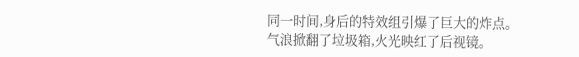同一时间,身后的特效组引爆了巨大的炸点。
气浪掀翻了垃圾箱,火光映红了后视镜。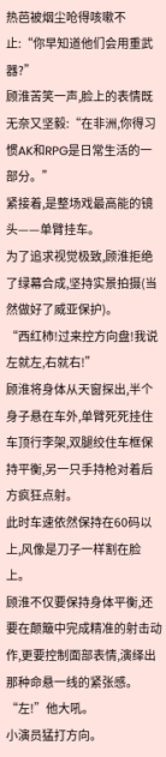热芭被烟尘呛得咳嗽不止:“你早知道他们会用重武器?”
顾淮苦笑一声,脸上的表情既无奈又坚毅:“在非洲,你得习惯AK和RPG是日常生活的一部分。”
紧接着,是整场戏最高能的镜头——单臂挂车。
为了追求视觉极致,顾淮拒绝了绿幕合成,坚持实景拍摄(当然做好了威亚保护)。
“西红柿!过来控方向盘!我说左就左,右就右!”
顾淮将身体从天窗探出,半个身子悬在车外,单臂死死挂住车顶行李架,双腿绞住车框保持平衡,另一只手持枪对着后方疯狂点射。
此时车速依然保持在60码以上,风像是刀子一样割在脸上。
顾淮不仅要保持身体平衡,还要在颠簸中完成精准的射击动作,更要控制面部表情,演绎出那种命悬一线的紧张感。
“左!”他大吼。
小演员猛打方向。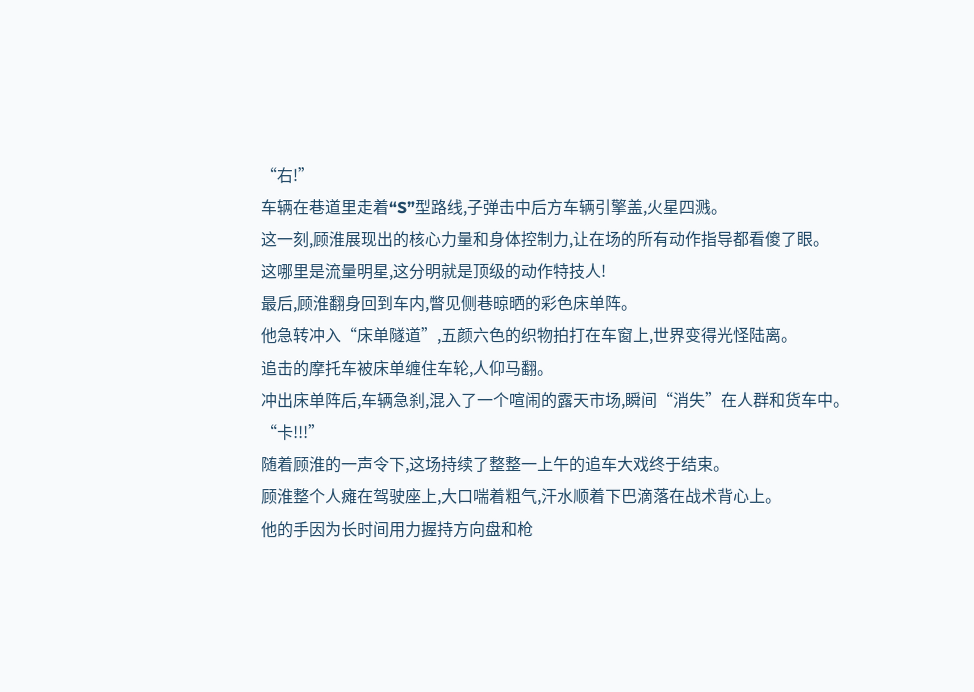“右!”
车辆在巷道里走着“S”型路线,子弹击中后方车辆引擎盖,火星四溅。
这一刻,顾淮展现出的核心力量和身体控制力,让在场的所有动作指导都看傻了眼。
这哪里是流量明星,这分明就是顶级的动作特技人!
最后,顾淮翻身回到车内,瞥见侧巷晾晒的彩色床单阵。
他急转冲入“床单隧道”,五颜六色的织物拍打在车窗上,世界变得光怪陆离。
追击的摩托车被床单缠住车轮,人仰马翻。
冲出床单阵后,车辆急刹,混入了一个喧闹的露天市场,瞬间“消失”在人群和货车中。
“卡!!!”
随着顾淮的一声令下,这场持续了整整一上午的追车大戏终于结束。
顾淮整个人瘫在驾驶座上,大口喘着粗气,汗水顺着下巴滴落在战术背心上。
他的手因为长时间用力握持方向盘和枪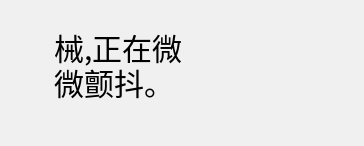械,正在微微颤抖。